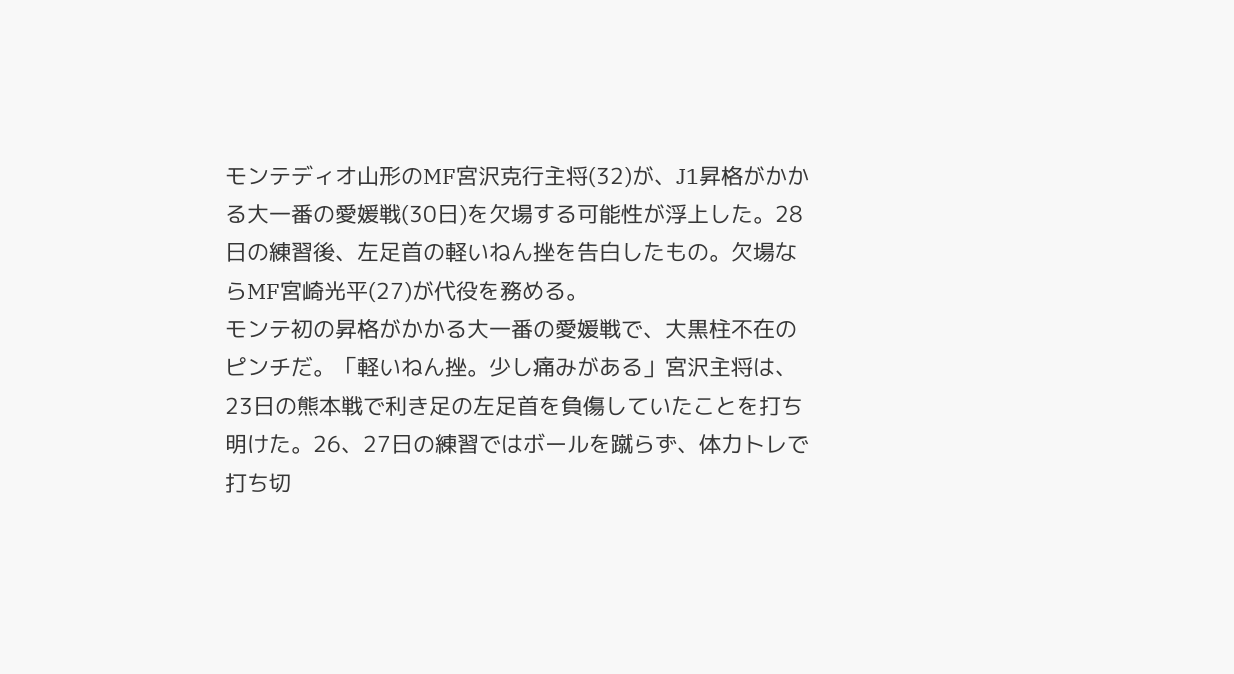モンテディオ山形のMF宮沢克行主将(32)が、J1昇格がかかる大一番の愛媛戦(30日)を欠場する可能性が浮上した。28日の練習後、左足首の軽いねん挫を告白したもの。欠場ならMF宮崎光平(27)が代役を務める。
モンテ初の昇格がかかる大一番の愛媛戦で、大黒柱不在のピンチだ。「軽いねん挫。少し痛みがある」宮沢主将は、23日の熊本戦で利き足の左足首を負傷していたことを打ち明けた。26、27日の練習ではボールを蹴らず、体力トレで打ち切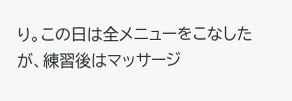り。この日は全メニューをこなしたが、練習後はマッサージ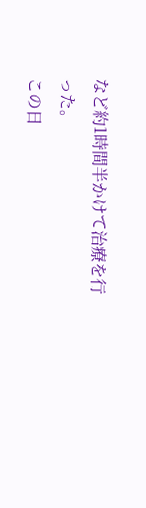など約1時間半かけて治療を行った。
この日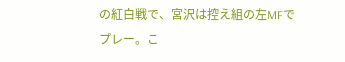の紅白戦で、宮沢は控え組の左MFでプレー。こ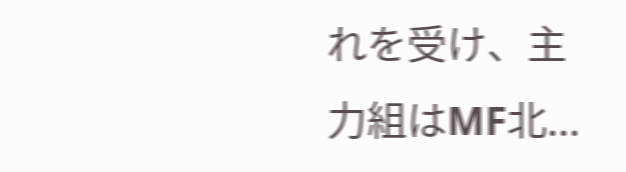れを受け、主力組はMF北...